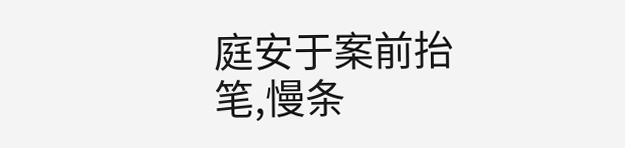庭安于案前抬笔,慢条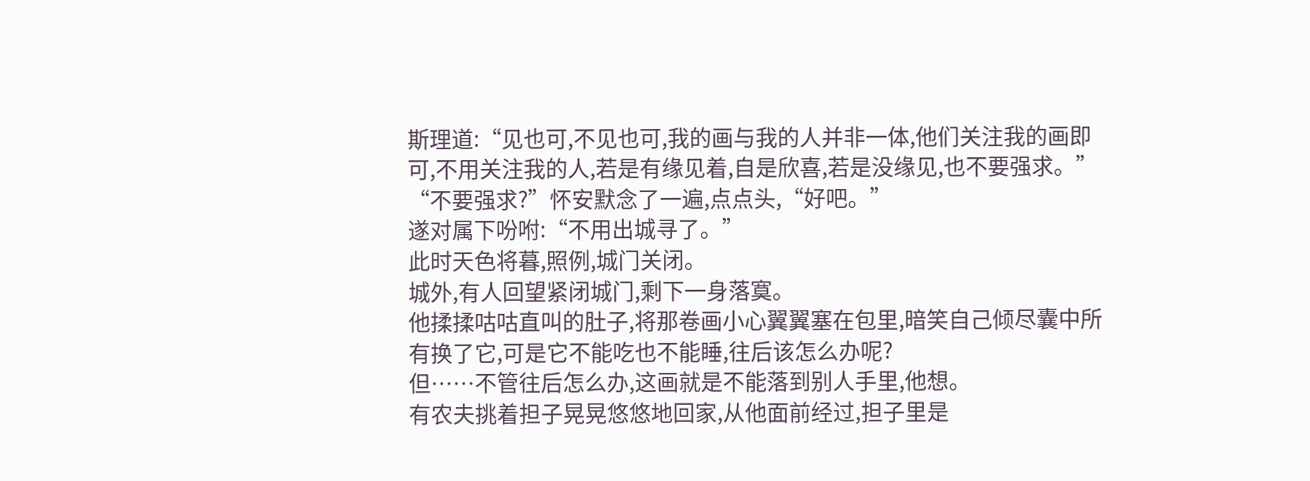斯理道:“见也可,不见也可,我的画与我的人并非一体,他们关注我的画即可,不用关注我的人,若是有缘见着,自是欣喜,若是没缘见,也不要强求。”
“不要强求?”怀安默念了一遍,点点头,“好吧。”
遂对属下吩咐:“不用出城寻了。”
此时天色将暮,照例,城门关闭。
城外,有人回望紧闭城门,剩下一身落寞。
他揉揉咕咕直叫的肚子,将那卷画小心翼翼塞在包里,暗笑自己倾尽囊中所有换了它,可是它不能吃也不能睡,往后该怎么办呢?
但……不管往后怎么办,这画就是不能落到别人手里,他想。
有农夫挑着担子晃晃悠悠地回家,从他面前经过,担子里是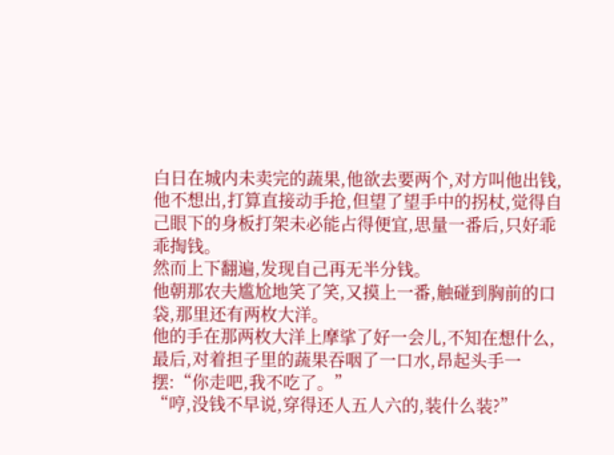白日在城内未卖完的蔬果,他欲去要两个,对方叫他出钱,他不想出,打算直接动手抢,但望了望手中的拐杖,觉得自己眼下的身板打架未必能占得便宜,思量一番后,只好乖乖掏钱。
然而上下翻遍,发现自己再无半分钱。
他朝那农夫尴尬地笑了笑,又摸上一番,触碰到胸前的口袋,那里还有两枚大洋。
他的手在那两枚大洋上摩挲了好一会儿,不知在想什么,最后,对着担子里的蔬果吞咽了一口水,昂起头手一摆:“你走吧,我不吃了。”
“哼,没钱不早说,穿得还人五人六的,装什么装?”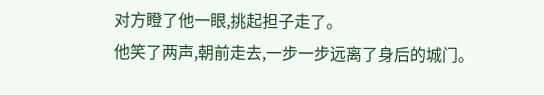对方瞪了他一眼,挑起担子走了。
他笑了两声,朝前走去,一步一步远离了身后的城门。